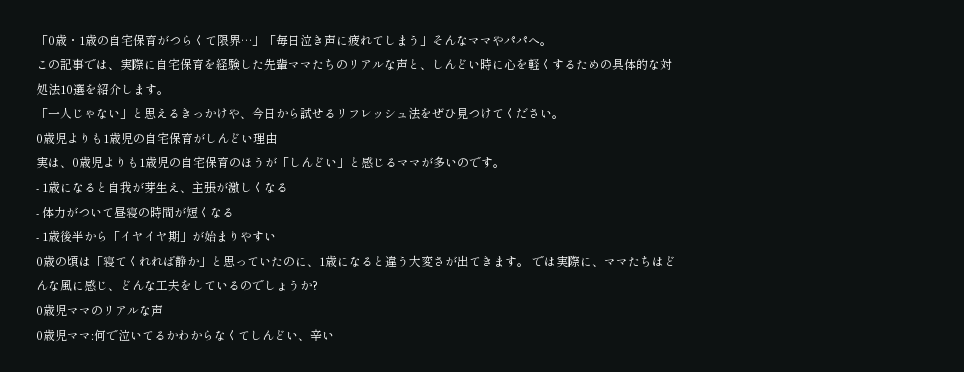「0歳・1歳の自宅保育がつらくて限界…」「毎日泣き声に疲れてしまう」そんなママやパパへ。
この記事では、実際に自宅保育を経験した先輩ママたちのリアルな声と、しんどい時に心を軽くするための具体的な対処法10選を紹介します。
「一人じゃない」と思えるきっかけや、今日から試せるリフレッシュ法をぜひ見つけてください。
0歳児よりも1歳児の自宅保育がしんどい理由
実は、0歳児よりも1歳児の自宅保育のほうが「しんどい」と感じるママが多いのです。
- 1歳になると自我が芽生え、主張が激しくなる
- 体力がついて昼寝の時間が短くなる
- 1歳後半から「イヤイヤ期」が始まりやすい
0歳の頃は「寝てくれれば静か」と思っていたのに、1歳になると違う大変さが出てきます。 では実際に、ママたちはどんな風に感じ、どんな工夫をしているのでしょうか?
0歳児ママのリアルな声
0歳児ママ:何で泣いてるかわからなくてしんどい、辛い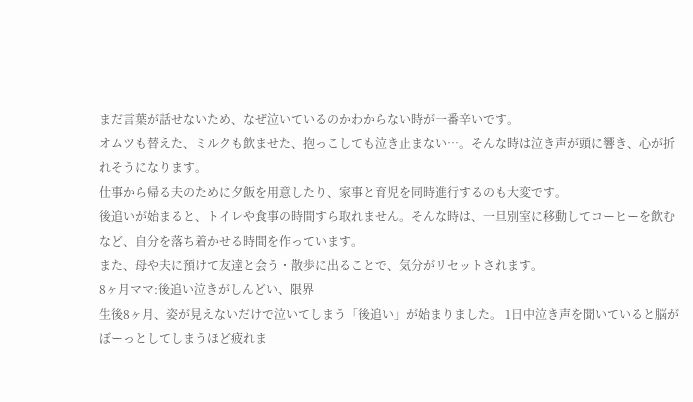まだ言葉が話せないため、なぜ泣いているのかわからない時が一番辛いです。
オムツも替えた、ミルクも飲ませた、抱っこしても泣き止まない…。そんな時は泣き声が頭に響き、心が折れそうになります。
仕事から帰る夫のために夕飯を用意したり、家事と育児を同時進行するのも大変です。
後追いが始まると、トイレや食事の時間すら取れません。そんな時は、一旦別室に移動してコーヒーを飲むなど、自分を落ち着かせる時間を作っています。
また、母や夫に預けて友達と会う・散歩に出ることで、気分がリセットされます。
8ヶ月ママ:後追い泣きがしんどい、限界
生後8ヶ月、姿が見えないだけで泣いてしまう「後追い」が始まりました。 1日中泣き声を聞いていると脳がぼーっとしてしまうほど疲れま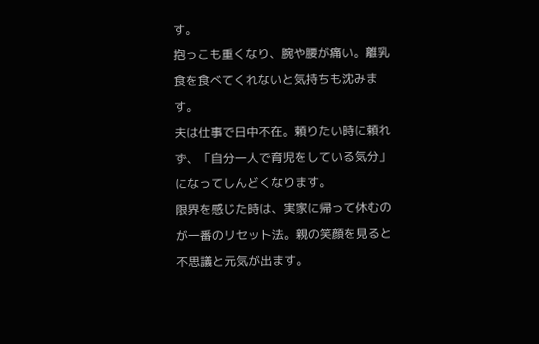す。
抱っこも重くなり、腕や腰が痛い。離乳食を食べてくれないと気持ちも沈みます。
夫は仕事で日中不在。頼りたい時に頼れず、「自分一人で育児をしている気分」になってしんどくなります。
限界を感じた時は、実家に帰って休むのが一番のリセット法。親の笑顔を見ると不思議と元気が出ます。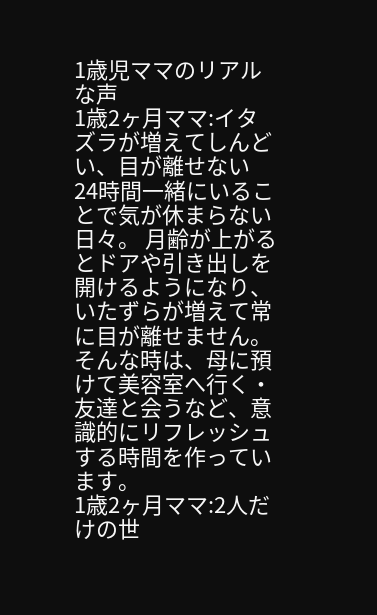1歳児ママのリアルな声
1歳2ヶ月ママ:イタズラが増えてしんどい、目が離せない
24時間一緒にいることで気が休まらない日々。 月齢が上がるとドアや引き出しを開けるようになり、いたずらが増えて常に目が離せません。
そんな時は、母に預けて美容室へ行く・友達と会うなど、意識的にリフレッシュする時間を作っています。
1歳2ヶ月ママ:2人だけの世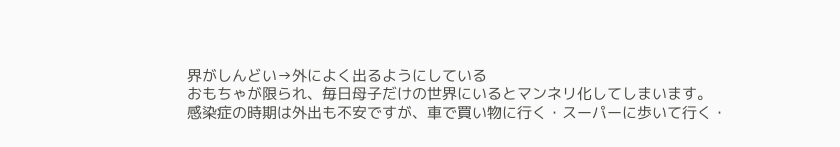界がしんどい→外によく出るようにしている
おもちゃが限られ、毎日母子だけの世界にいるとマンネリ化してしまいます。
感染症の時期は外出も不安ですが、車で買い物に行く・スーパーに歩いて行く・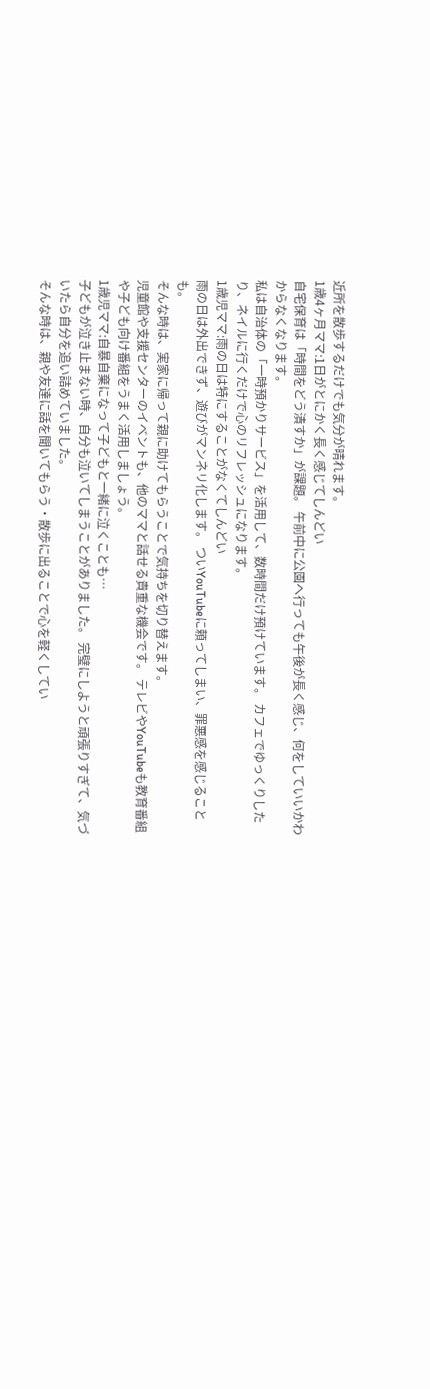近所を散歩するだけでも気分が晴れます。
1歳4ヶ月ママ:1日がとにかく長く感じてしんどい
自宅保育は「時間をどう潰すか」が課題。 午前中に公園へ行っても午後が長く感じ、何をしていいかわからなくなります。
私は自治体の「一時預かりサービス」を活用して、数時間だけ預けています。 カフェでゆっくりしたり、ネイルに行くだけで心のリフレッシュになります。
1歳児ママ:雨の日は特にすることがなくてしんどい
雨の日は外出できず、遊びがマンネリ化します。 ついYouTubeに頼ってしまい、罪悪感を感じることも。
そんな時は、実家に帰って親に助けてもらうことで気持ちを切り替えます。
児童館や支援センターのイベントも、他のママと話せる貴重な機会です。 テレビやYouTubeも教育番組や子ども向け番組をうまく活用しましょう。
1歳児ママ:自暴自棄になって子どもと一緒に泣くことも…
子どもが泣き止まない時、自分も泣いてしまうことがありました。 完璧にしようと頑張りすぎて、気づいたら自分を追い詰めていました。
そんな時は、親や友達に話を聞いてもらう・散歩に出ることで心を軽くしてい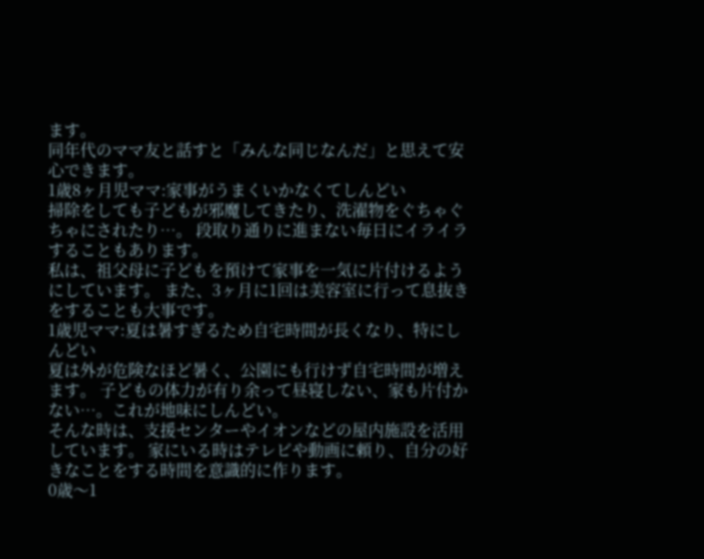ます。
同年代のママ友と話すと「みんな同じなんだ」と思えて安心できます。
1歳8ヶ月児ママ:家事がうまくいかなくてしんどい
掃除をしても子どもが邪魔してきたり、洗濯物をぐちゃぐちゃにされたり…。 段取り通りに進まない毎日にイライラすることもあります。
私は、祖父母に子どもを預けて家事を一気に片付けるようにしています。 また、3ヶ月に1回は美容室に行って息抜きをすることも大事です。
1歳児ママ:夏は暑すぎるため自宅時間が長くなり、特にしんどい
夏は外が危険なほど暑く、公園にも行けず自宅時間が増えます。 子どもの体力が有り余って昼寝しない、家も片付かない…。これが地味にしんどい。
そんな時は、支援センターやイオンなどの屋内施設を活用しています。 家にいる時はテレビや動画に頼り、自分の好きなことをする時間を意識的に作ります。
0歳〜1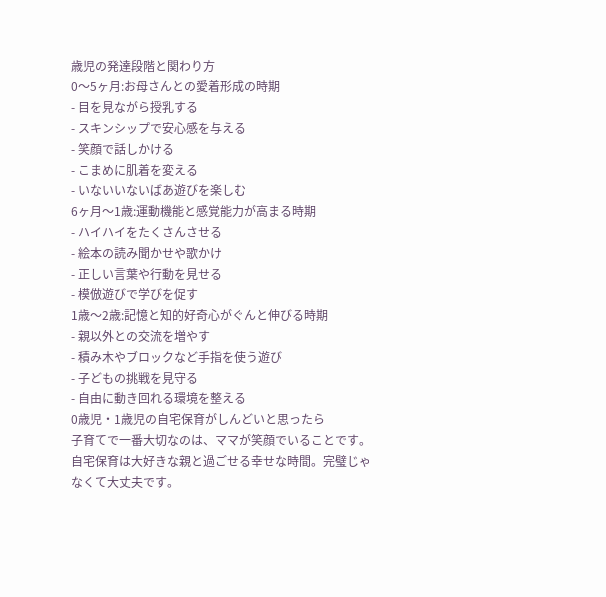歳児の発達段階と関わり方
0〜5ヶ月:お母さんとの愛着形成の時期
- 目を見ながら授乳する
- スキンシップで安心感を与える
- 笑顔で話しかける
- こまめに肌着を変える
- いないいないばあ遊びを楽しむ
6ヶ月〜1歳:運動機能と感覚能力が高まる時期
- ハイハイをたくさんさせる
- 絵本の読み聞かせや歌かけ
- 正しい言葉や行動を見せる
- 模倣遊びで学びを促す
1歳〜2歳:記憶と知的好奇心がぐんと伸びる時期
- 親以外との交流を増やす
- 積み木やブロックなど手指を使う遊び
- 子どもの挑戦を見守る
- 自由に動き回れる環境を整える
0歳児・1歳児の自宅保育がしんどいと思ったら
子育てで一番大切なのは、ママが笑顔でいることです。
自宅保育は大好きな親と過ごせる幸せな時間。完璧じゃなくて大丈夫です。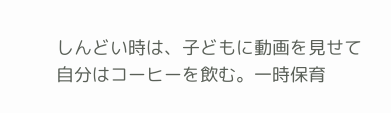しんどい時は、子どもに動画を見せて自分はコーヒーを飲む。一時保育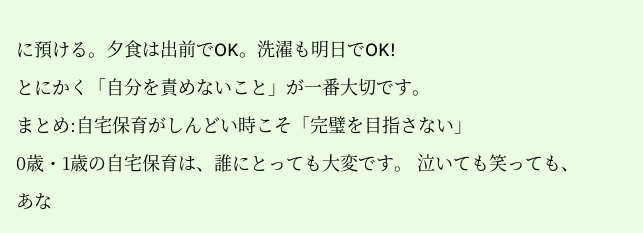に預ける。夕食は出前でOK。洗濯も明日でOK!
とにかく「自分を責めないこと」が一番大切です。
まとめ:自宅保育がしんどい時こそ「完璧を目指さない」
0歳・1歳の自宅保育は、誰にとっても大変です。 泣いても笑っても、あな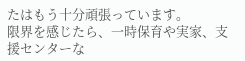たはもう十分頑張っています。
限界を感じたら、一時保育や実家、支援センターな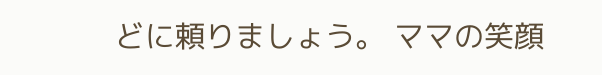どに頼りましょう。 ママの笑顔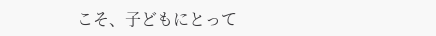こそ、子どもにとって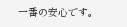一番の安心です。